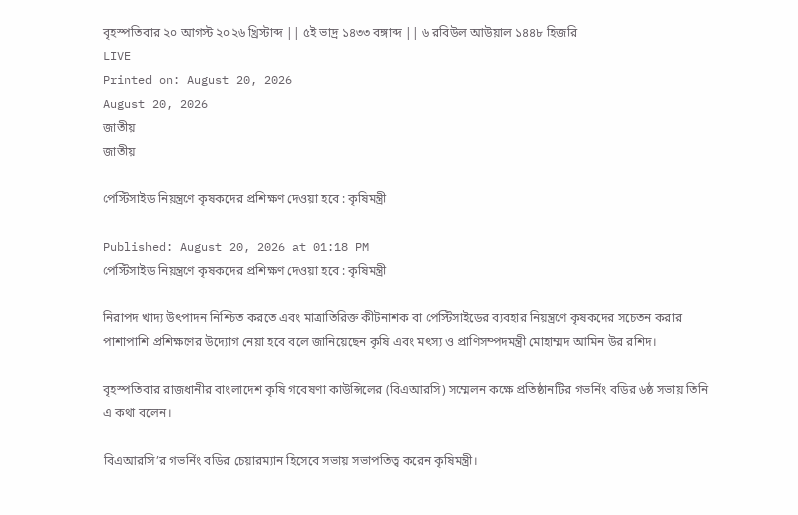বৃহস্পতিবার ২০ আগস্ট ২০২৬ খ্রিস্টাব্দ || ৫ই ভাদ্র ১৪৩৩ বঙ্গাব্দ || ৬ রবিউল আউয়াল ১৪৪৮ হিজরি
LIVE
Printed on: August 20, 2026
August 20, 2026
জাতীয়
জাতীয়

পেস্টিসাইড নিয়ন্ত্রণে কৃষকদের প্রশিক্ষণ দেওয়া হবে : কৃষিমন্ত্রী

Published: August 20, 2026 at 01:18 PM
পেস্টিসাইড নিয়ন্ত্রণে কৃষকদের প্রশিক্ষণ দেওয়া হবে : কৃষিমন্ত্রী

নিরাপদ খাদ্য উৎপাদন নিশ্চিত করতে এবং মাত্রাতিরিক্ত কীটনাশক বা পেস্টিসাইডের ব্যবহার নিয়ন্ত্রণে কৃষকদের সচেতন করার পাশাপাশি প্রশিক্ষণের উদ্যোগ নেয়া হবে বলে জানিয়েছেন কৃষি এবং মৎস্য ও প্রাণিসম্পদমন্ত্রী মোহাম্মদ আমিন উর রশিদ।

বৃহস্পতিবার রাজধানীর বাংলাদেশ কৃষি গবেষণা কাউন্সিলের (বিএআরসি) সম্মেলন কক্ষে প্রতিষ্ঠানটির গভর্নিং বডির ৬ষ্ঠ সভায় তিনি এ কথা বলেন।

বিএআরসি’র গভর্নিং বডির চেয়ারম্যান হিসেবে সভায় সভাপতিত্ব করেন কৃষিমন্ত্রী।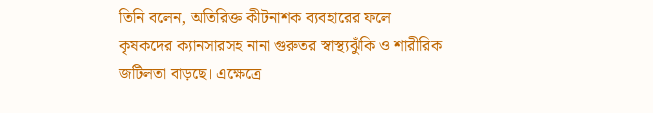তিনি বলেন, অতিরিক্ত কীটনাশক ব্যবহারের ফলে কৃষকদের ক্যানসারসহ নানা গুরুতর স্বাস্থ্যঝুঁকি ও শারীরিক জটিলতা বাড়ছে। এক্ষেত্রে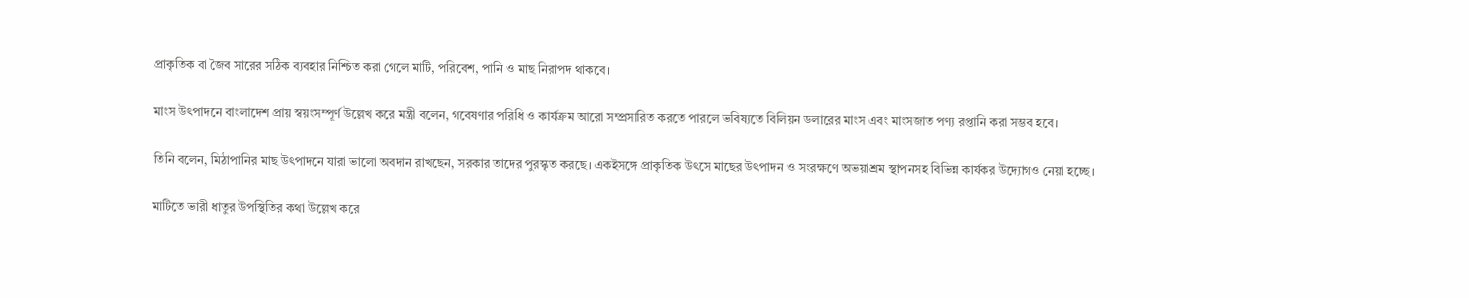প্রাকৃতিক বা জৈব সারের সঠিক ব্যবহার নিশ্চিত করা গেলে মাটি, পরিবেশ, পানি ও মাছ নিরাপদ থাকবে।

মাংস উৎপাদনে বাংলাদেশ প্রায় স্বয়ংসম্পূর্ণ উল্লেখ করে মন্ত্রী বলেন, গবেষণার পরিধি ও কার্যক্রম আরো সম্প্রসারিত করতে পারলে ভবিষ্যতে বিলিয়ন ডলারের মাংস এবং মাংসজাত পণ্য রপ্তানি করা সম্ভব হবে।

তিনি বলেন, মিঠাপানির মাছ উৎপাদনে যারা ভালো অবদান রাখছেন, সরকার তাদের পুরস্কৃত করছে। একইসঙ্গে প্রাকৃতিক উৎসে মাছের উৎপাদন ও সংরক্ষণে অভয়াশ্রম স্থাপনসহ বিভিন্ন কার্যকর উদ্যোগও নেয়া হচ্ছে।

মাটিতে ভারী ধাতুর উপস্থিতির কথা উল্লেখ করে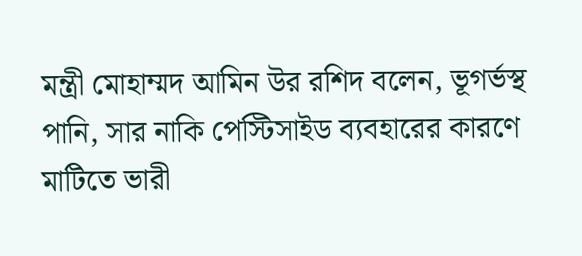মন্ত্রী মোহাম্মদ আমিন উর রশিদ বলেন, ভূগর্ভস্থ পানি, সার নাকি পেস্টিসাইড ব্যবহারের কারণে মাটিতে ভারী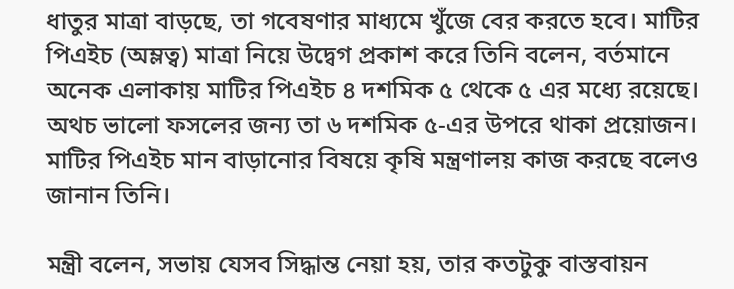ধাতুর মাত্রা বাড়ছে, তা গবেষণার মাধ্যমে খুঁজে বের করতে হবে। মাটির পিএইচ (অম্লত্ব) মাত্রা নিয়ে উদ্বেগ প্রকাশ করে তিনি বলেন, বর্তমানে অনেক এলাকায় মাটির পিএইচ ৪ দশমিক ৫ থেকে ৫ এর মধ্যে রয়েছে। অথচ ভালো ফসলের জন্য তা ৬ দশমিক ৫-এর উপরে থাকা প্রয়োজন। মাটির পিএইচ মান বাড়ানোর বিষয়ে কৃষি মন্ত্রণালয় কাজ করছে বলেও জানান তিনি।

মন্ত্রী বলেন, সভায় যেসব সিদ্ধান্ত নেয়া হয়, তার কতটুকু বাস্তবায়ন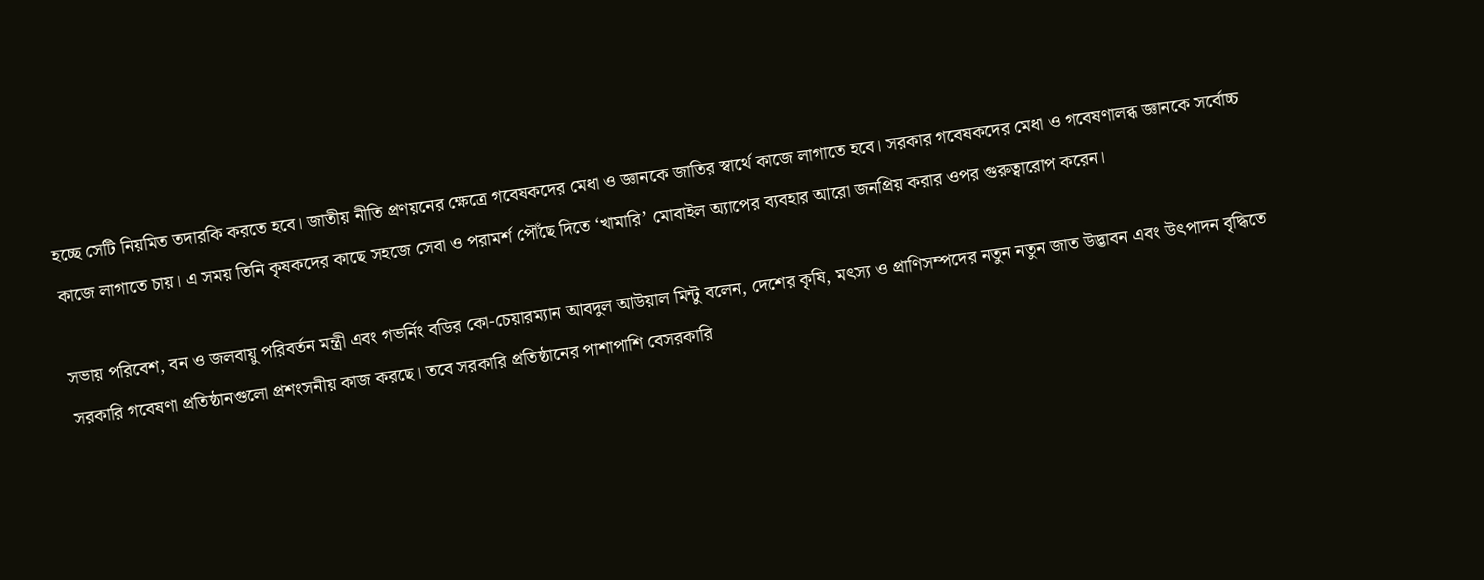হচ্ছে সেটি নিয়মিত তদারকি করতে হবে। জাতীয় নীতি প্রণয়নের ক্ষেত্রে গবেষকদের মেধা ও জ্ঞানকে জাতির স্বার্থে কাজে লাগাতে হবে। সরকার গবেষকদের মেধা ও গবেষণালব্ধ জ্ঞানকে সর্বোচ্চ কাজে লাগাতে চায়। এ সময় তিনি কৃষকদের কাছে সহজে সেবা ও পরামর্শ পৌঁছে দিতে ‘খামারি’ মোবাইল অ্যাপের ব্যবহার আরো জনপ্রিয় করার ওপর গুরুত্বারোপ করেন।

সভায় পরিবেশ, বন ও জলবায়ু পরিবর্তন মন্ত্রী এবং গভর্নিং বডির কো-চেয়ারম্যান আবদুল আউয়াল মিন্টু বলেন, দেশের কৃষি, মৎস্য ও প্রাণিসম্পদের নতুন নতুন জাত উদ্ভাবন এবং উৎপাদন বৃদ্ধিতে সরকারি গবেষণা প্রতিষ্ঠানগুলো প্রশংসনীয় কাজ করছে। তবে সরকারি প্রতিষ্ঠানের পাশাপাশি বেসরকারি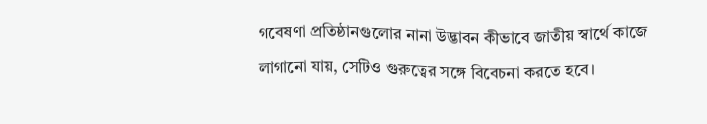গবেষণা প্রতিষ্ঠানগুলোর নানা উদ্ভাবন কীভাবে জাতীয় স্বার্থে কাজে লাগানো যায়, সেটিও গুরুত্বের সঙ্গে বিবেচনা করতে হবে।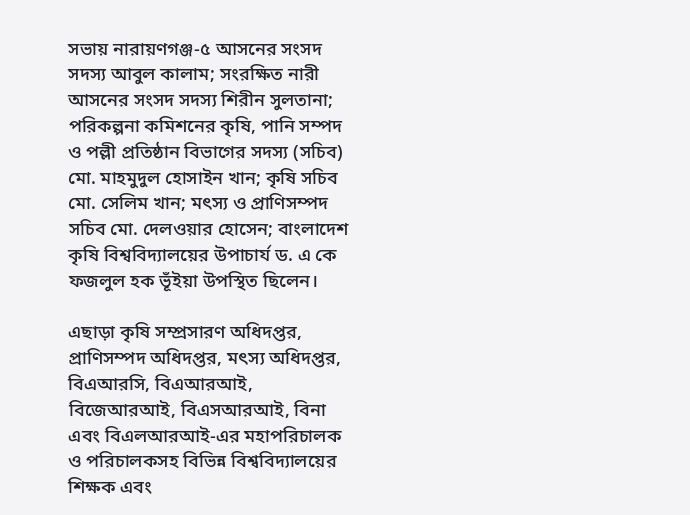সভায় নারায়ণগঞ্জ-৫ আসনের সংসদ সদস্য আবুল কালাম; সংরক্ষিত নারী আসনের সংসদ সদস্য শিরীন সুলতানা; পরিকল্পনা কমিশনের কৃষি, পানি সম্পদ ও পল্লী প্রতিষ্ঠান বিভাগের সদস্য (সচিব) মো. মাহমুদুল হোসাইন খান; কৃষি সচিব মো. সেলিম খান; মৎস্য ও প্রাণিসম্পদ সচিব মো. দেলওয়ার হোসেন; বাংলাদেশ কৃষি বিশ্ববিদ্যালয়ের উপাচার্য ড. এ কে ফজলুল হক ভূঁইয়া উপস্থিত ছিলেন।

এছাড়া কৃষি সম্প্রসারণ অধিদপ্তর, প্রাণিসম্পদ অধিদপ্তর, মৎস্য অধিদপ্তর, বিএআরসি, বিএআরআই, বিজেআরআই, বিএসআরআই, বিনা এবং বিএলআরআই-এর মহাপরিচালক ও পরিচালকসহ বিভিন্ন বিশ্ববিদ্যালয়ের শিক্ষক এবং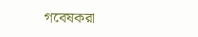গবেষকরা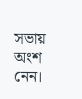সভায় অংশ নেন।